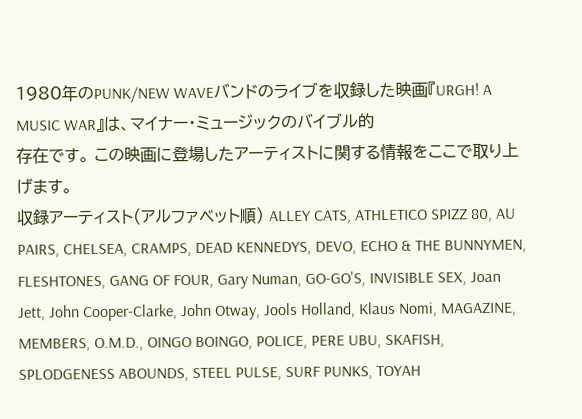1980年のPUNK/NEW WAVEバンドのライブを収録した映画『URGH! A MUSIC WAR』は、マイナー・ミュージックのバイブル的
存在です。 この映画に登場したアーティストに関する情報をここで取り上げます。
収録アーティスト(アルファベット順) ALLEY CATS, ATHLETICO SPIZZ 80, AU PAIRS, CHELSEA, CRAMPS, DEAD KENNEDYS, DEVO, ECHO & THE BUNNYMEN, FLESHTONES, GANG OF FOUR, Gary Numan, GO-GO'S, INVISIBLE SEX, Joan Jett, John Cooper-Clarke, John Otway, Jools Holland, Klaus Nomi, MAGAZINE, MEMBERS, O.M.D., OINGO BOINGO, POLICE, PERE UBU, SKAFISH, SPLODGENESS ABOUNDS, STEEL PULSE, SURF PUNKS, TOYAH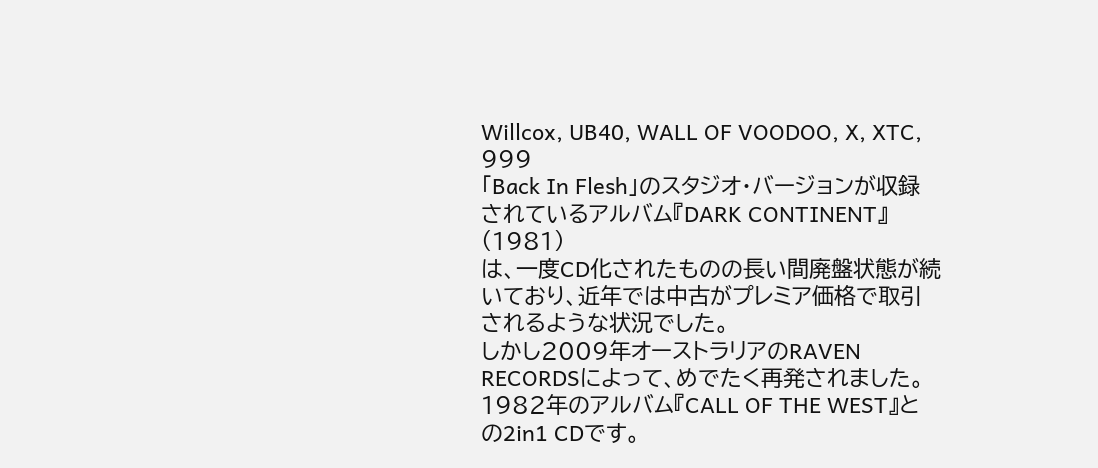Willcox, UB40, WALL OF VOODOO, X, XTC, 999
「Back In Flesh」のスタジオ・バージョンが収録されているアルバム『DARK CONTINENT』(1981)
は、一度CD化されたものの長い間廃盤状態が続いており、近年では中古がプレミア価格で取引されるような状況でした。
しかし2009年オーストラリアのRAVEN RECORDSによって、めでたく再発されました。
1982年のアルバム『CALL OF THE WEST』との2in1 CDです。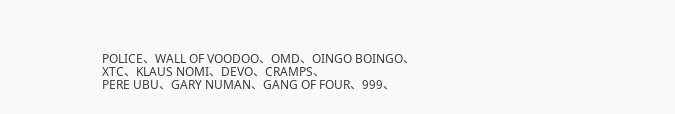POLICE、WALL OF VOODOO、OMD、OINGO BOINGO、XTC、KLAUS NOMI、DEVO、CRAMPS、
PERE UBU、GARY NUMAN、GANG OF FOUR、999、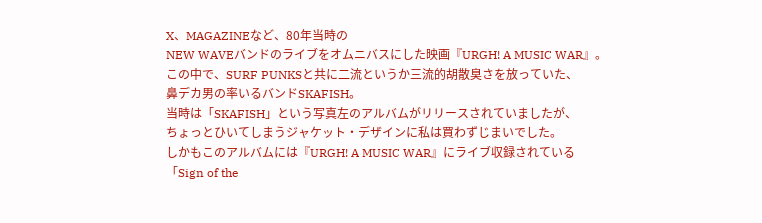X、MAGAZINEなど、80年当時の
NEW WAVEバンドのライブをオムニバスにした映画『URGH! A MUSIC WAR』。
この中で、SURF PUNKSと共に二流というか三流的胡散臭さを放っていた、
鼻デカ男の率いるバンドSKAFISH。
当時は「SKAFISH」という写真左のアルバムがリリースされていましたが、
ちょっとひいてしまうジャケット・デザインに私は買わずじまいでした。
しかもこのアルバムには『URGH! A MUSIC WAR』にライブ収録されている
「Sign of the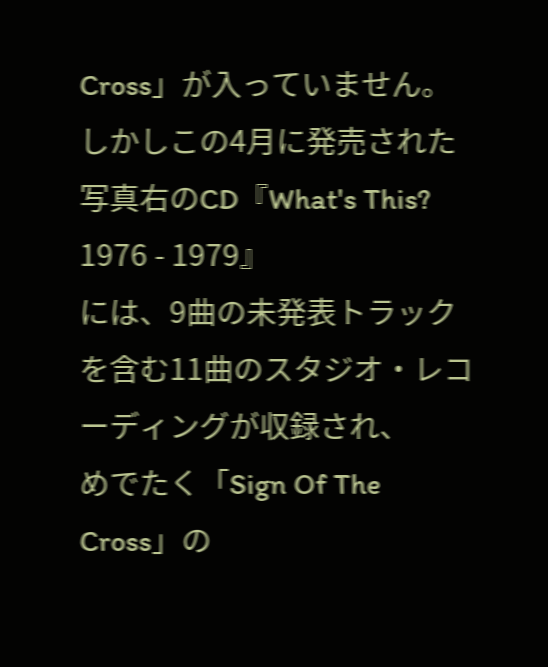Cross」が入っていません。
しかしこの4月に発売された写真右のCD『What's This? 1976 - 1979』
には、9曲の未発表トラックを含む11曲のスタジオ・レコーディングが収録され、
めでたく「Sign Of The Cross」の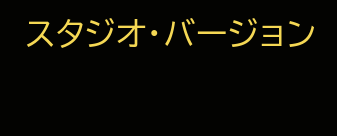スタジオ・バージョン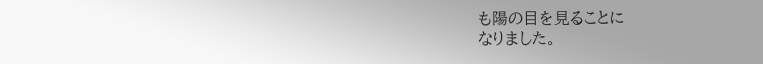も陽の目を見ることに
なりました。